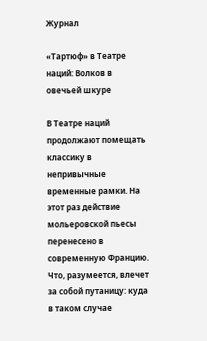Журнал

«Тартюф» в Театре наций: Волков в овечьей шкуре

В Театре наций продолжают помещать классику в непривычные временные рамки. На этот раз действие мольеровской пьесы перенесено в современную Францию. Что, разумеется, влечет за собой путаницу: куда в таком случае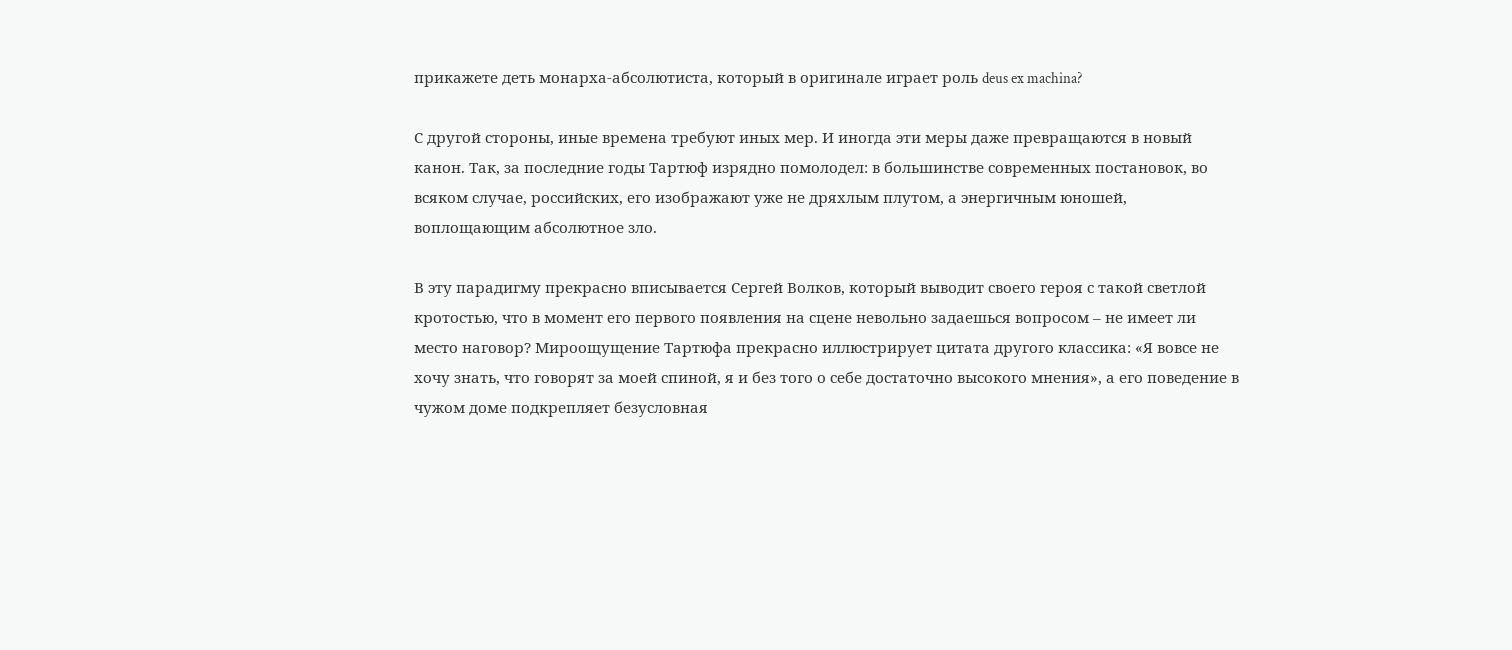прикажете деть монарха-абсолютиста, который в оригинале играет роль deus ex machina?

С другой стороны, иные времена требуют иных мер. И иногда эти меры даже превращаются в новый канон. Так, за последние годы Тартюф изрядно помолодел: в большинстве современных постановок, во всяком случае, российских, его изображают уже не дряхлым плутом, а энергичным юношей, воплощающим абсолютное зло.

В эту парадигму прекрасно вписывается Сергей Волков, который выводит своего героя с такой светлой кротостью, что в момент его первого появления на сцене невольно задаешься вопросом – не имеет ли место наговор? Мироощущение Тартюфа прекрасно иллюстрирует цитата другого классика: «Я вовсе не хочу знать, что говорят за моей спиной, я и без того о себе достаточно высокого мнения», а его поведение в чужом доме подкрепляет безусловная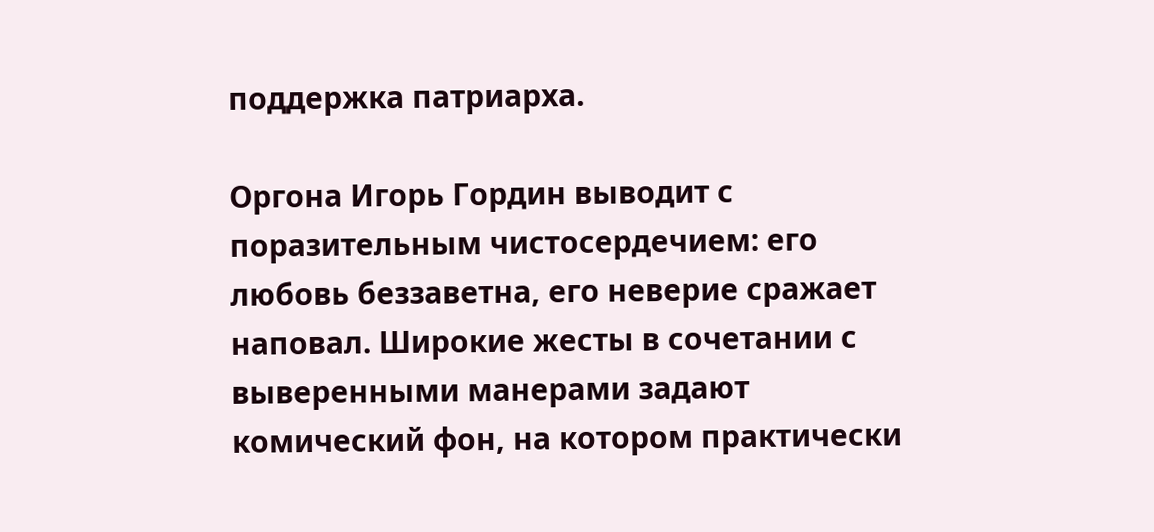поддержка патриарха.

Оргона Игорь Гордин выводит с поразительным чистосердечием: его любовь беззаветна, его неверие сражает наповал. Широкие жесты в сочетании с выверенными манерами задают комический фон, на котором практически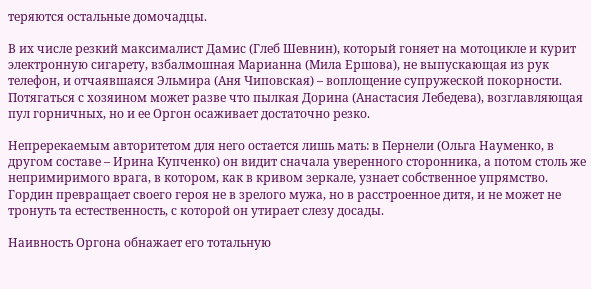теряются остальные домочадцы.

В их числе резкий максималист Дамис (Глеб Шевнин), который гоняет на мотоцикле и курит электронную сигарету, взбалмошная Марианна (Мила Ершова), не выпускающая из рук телефон, и отчаявшаяся Эльмира (Аня Чиповская) – воплощение супружеской покорности. Потягаться с хозяином может разве что пылкая Дорина (Анастасия Лебедева), возглавляющая пул горничных, но и ее Оргон осаживает достаточно резко.

Непререкаемым авторитетом для него остается лишь мать: в Пернели (Ольга Науменко, в другом составе – Ирина Купченко) он видит сначала уверенного сторонника, а потом столь же непримиримого врага, в котором, как в кривом зеркале, узнает собственное упрямство. Гордин превращает своего героя не в зрелого мужа, но в расстроенное дитя, и не может не тронуть та естественность, с которой он утирает слезу досады.

Наивность Оргона обнажает его тотальную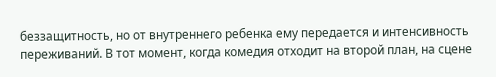беззащитность, но от внутреннего ребенка ему передается и интенсивность переживаний. В тот момент, когда комедия отходит на второй план, на сцене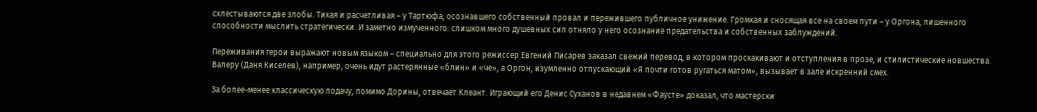схлестываются две злобы. Тихая и расчетливая – у Тартюфа, осознавшего собственный провал и пережившего публичное унижение. Громкая и сносящая все на своем пути – у Оргона, лишенного способности мыслить стратегически. И заметно измученного: слишком много душевных сил отняло у него осознание предательства и собственных заблуждений.

Переживания герои выражают новым языком – специально для этого режиссер Евгений Писарев заказал свежий перевод, в котором проскакивают и отступления в прозе, и стилистические новшества. Валеру (Даня Киселев), например, очень идут растерянные «блин» и «че», а Оргон, изумленно отпускающий «Я почти готов ругаться матом», вызывает в зале искренний смех.

За более-менее классическую подачу, помимо Дорины, отвечает Клеант. Играющий его Денис Суханов в недавнем «Фаусте» доказал, что мастерски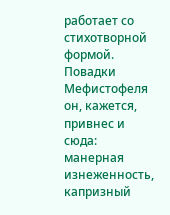работает со стихотворной формой. Повадки Мефистофеля он, кажется, привнес и сюда: манерная изнеженность, капризный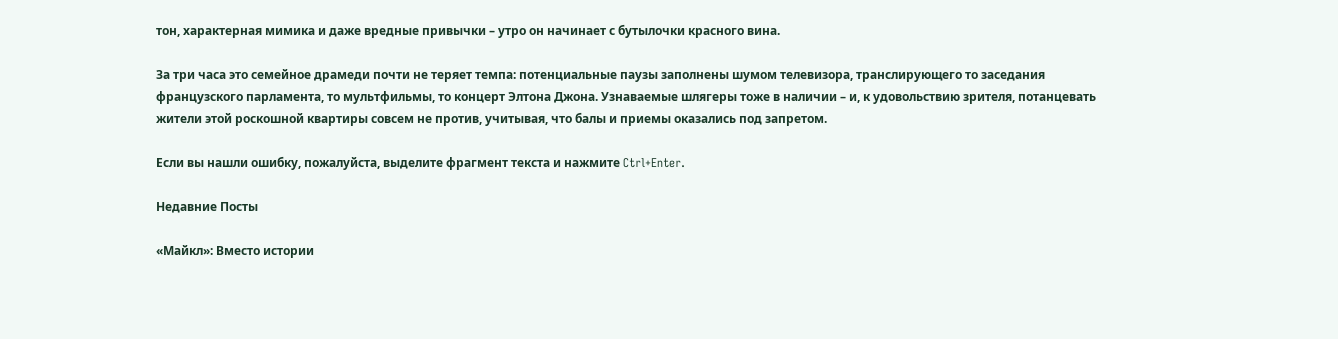тон, характерная мимика и даже вредные привычки – утро он начинает с бутылочки красного вина.

За три часа это семейное драмеди почти не теряет темпа: потенциальные паузы заполнены шумом телевизора, транслирующего то заседания французского парламента, то мультфильмы, то концерт Элтона Джона. Узнаваемые шлягеры тоже в наличии – и, к удовольствию зрителя, потанцевать жители этой роскошной квартиры совсем не против, учитывая, что балы и приемы оказались под запретом.

Если вы нашли ошибку, пожалуйста, выделите фрагмент текста и нажмите Ctrl+Enter.

Недавние Посты

«Майкл»: Вместо истории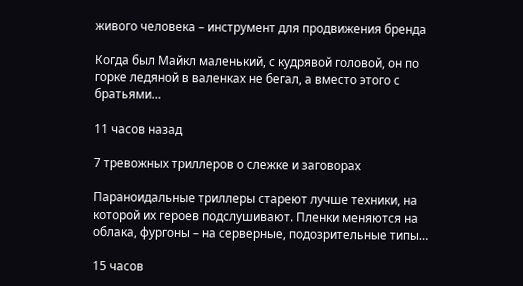живого человека – инструмент для продвижения бренда

Когда был Майкл маленький, с кудрявой головой, он по горке ледяной в валенках не бегал, а вместо этого с братьями…

11 часов назад

7 тревожных триллеров о слежке и заговорах

Параноидальные триллеры стареют лучше техники, на которой их героев подслушивают. Пленки меняются на облака, фургоны – на серверные, подозрительные типы…

15 часов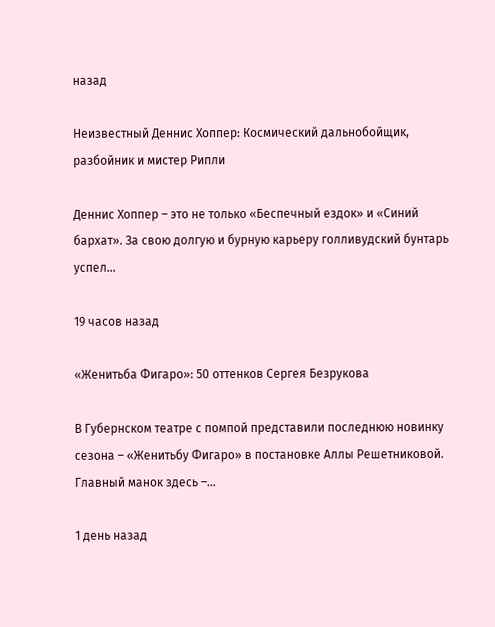назад

Неизвестный Деннис Хоппер: Космический дальнобойщик, разбойник и мистер Рипли

Деннис Хоппер – это не только «Беспечный ездок» и «Синий бархат». За свою долгую и бурную карьеру голливудский бунтарь успел…

19 часов назад

«Женитьба Фигаро»: 50 оттенков Сергея Безрукова

В Губернском театре с помпой представили последнюю новинку сезона – «Женитьбу Фигаро» в постановке Аллы Решетниковой. Главный манок здесь –…

1 день назад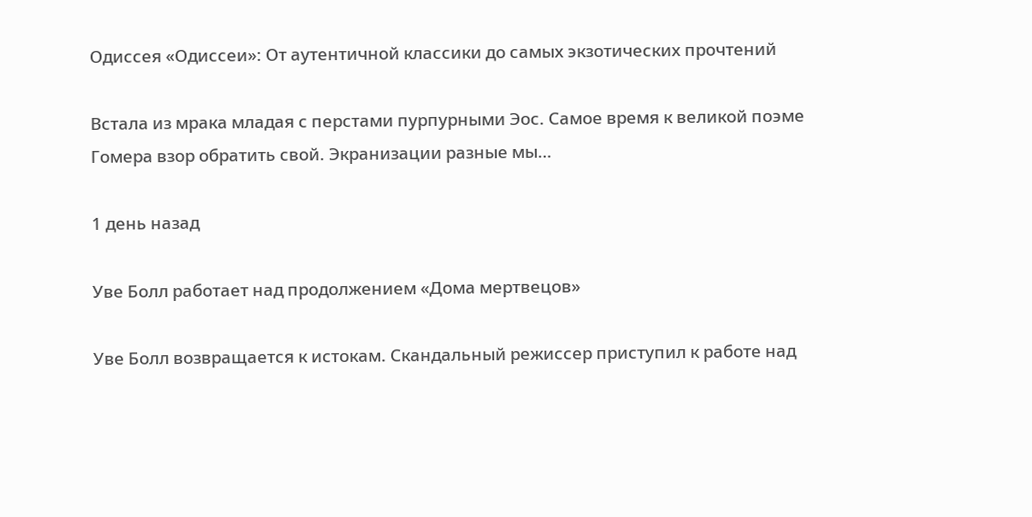Одиссея «Одиссеи»: От аутентичной классики до самых экзотических прочтений

Встала из мрака младая с перстами пурпурными Эос. Самое время к великой поэме Гомера взор обратить свой. Экранизации разные мы…

1 день назад

Уве Болл работает над продолжением «Дома мертвецов»

Уве Болл возвращается к истокам. Скандальный режиссер приступил к работе над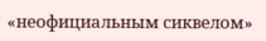«неофициальным сиквелом»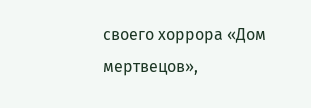своего хоррора «Дом мертвецов»,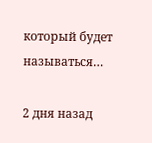который будет называться…

2 дня назад